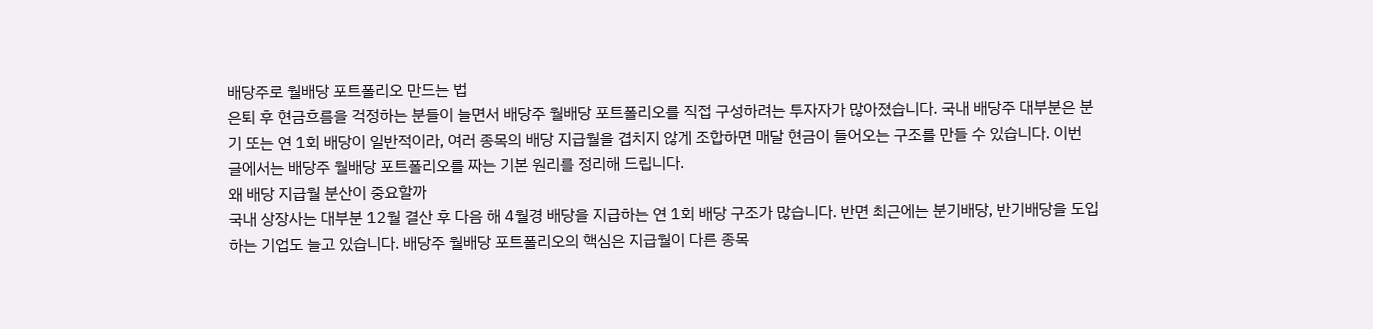배당주로 월배당 포트폴리오 만드는 법
은퇴 후 현금흐름을 걱정하는 분들이 늘면서 배당주 월배당 포트폴리오를 직접 구성하려는 투자자가 많아졌습니다. 국내 배당주 대부분은 분기 또는 연 1회 배당이 일반적이라, 여러 종목의 배당 지급월을 겹치지 않게 조합하면 매달 현금이 들어오는 구조를 만들 수 있습니다. 이번 글에서는 배당주 월배당 포트폴리오를 짜는 기본 원리를 정리해 드립니다.
왜 배당 지급월 분산이 중요할까
국내 상장사는 대부분 12월 결산 후 다음 해 4월경 배당을 지급하는 연 1회 배당 구조가 많습니다. 반면 최근에는 분기배당, 반기배당을 도입하는 기업도 늘고 있습니다. 배당주 월배당 포트폴리오의 핵심은 지급월이 다른 종목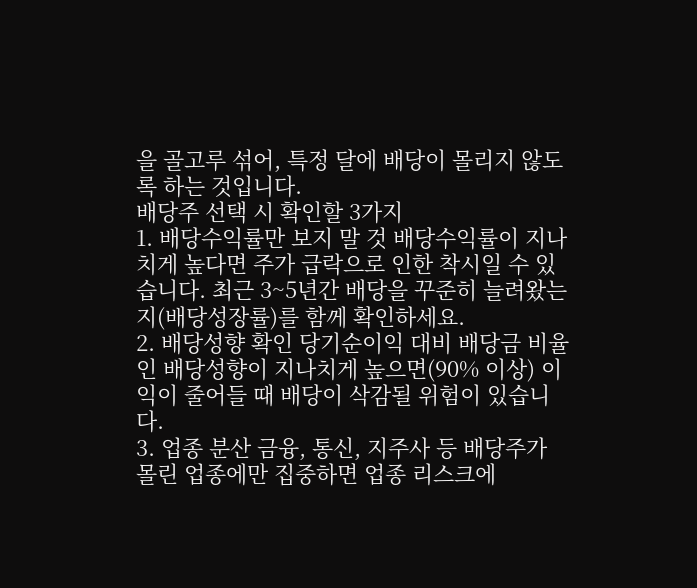을 골고루 섞어, 특정 달에 배당이 몰리지 않도록 하는 것입니다.
배당주 선택 시 확인할 3가지
1. 배당수익률만 보지 말 것 배당수익률이 지나치게 높다면 주가 급락으로 인한 착시일 수 있습니다. 최근 3~5년간 배당을 꾸준히 늘려왔는지(배당성장률)를 함께 확인하세요.
2. 배당성향 확인 당기순이익 대비 배당금 비율인 배당성향이 지나치게 높으면(90% 이상) 이익이 줄어들 때 배당이 삭감될 위험이 있습니다.
3. 업종 분산 금융, 통신, 지주사 등 배당주가 몰린 업종에만 집중하면 업종 리스크에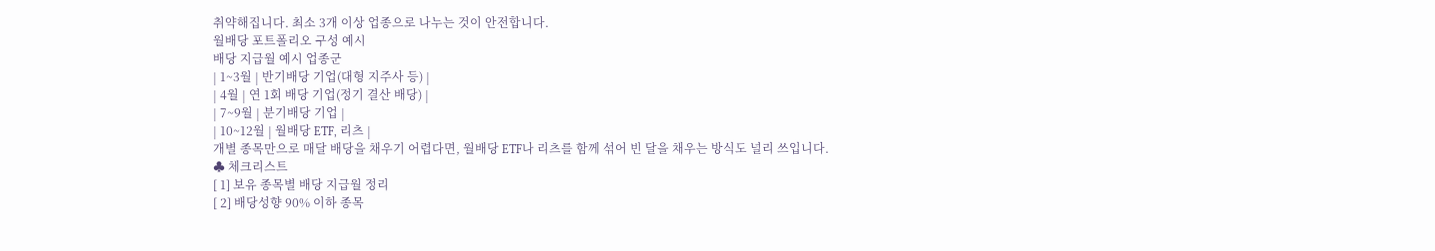취약해집니다. 최소 3개 이상 업종으로 나누는 것이 안전합니다.
월배당 포트폴리오 구성 예시
배당 지급월 예시 업종군
| 1~3월 | 반기배당 기업(대형 지주사 등) |
| 4월 | 연 1회 배당 기업(정기 결산 배당) |
| 7~9월 | 분기배당 기업 |
| 10~12월 | 월배당 ETF, 리츠 |
개별 종목만으로 매달 배당을 채우기 어렵다면, 월배당 ETF나 리츠를 함께 섞어 빈 달을 채우는 방식도 널리 쓰입니다.
♣ 체크리스트
[ 1] 보유 종목별 배당 지급월 정리
[ 2] 배당성향 90% 이하 종목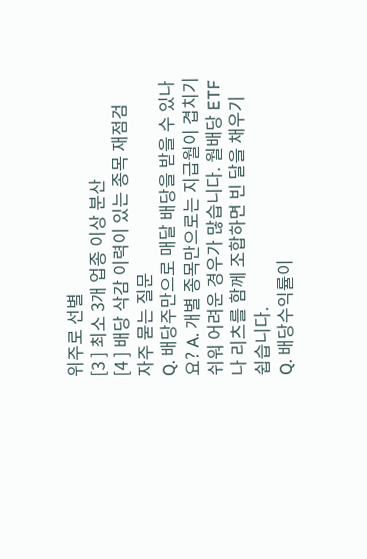위주로 선별
[3 ] 최소 3개 업종 이상 분산
[4 ] 배당 삭감 이력이 있는 종목 재점검
자주 묻는 질문
Q. 배당주만으로 매달 배당을 받을 수 있나요? A. 개별 종목만으로는 지급월이 겹치기 쉬워 어려운 경우가 많습니다. 월배당 ETF나 리츠를 함께 조합하면 빈 달을 채우기 쉽습니다.
Q. 배당수익률이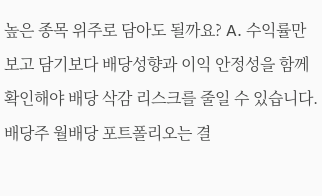높은 종목 위주로 담아도 될까요? A. 수익률만 보고 담기보다 배당성향과 이익 안정성을 함께 확인해야 배당 삭감 리스크를 줄일 수 있습니다.
배당주 월배당 포트폴리오는 결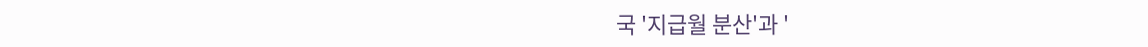국 '지급월 분산'과 '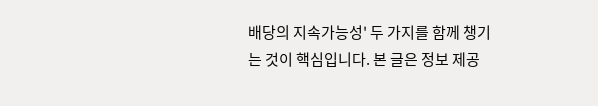배당의 지속가능성' 두 가지를 함께 챙기는 것이 핵심입니다. 본 글은 정보 제공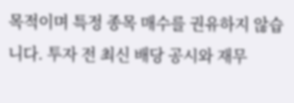목적이며 특정 종목 매수를 권유하지 않습니다. 투자 전 최신 배당 공시와 재무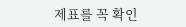제표를 꼭 확인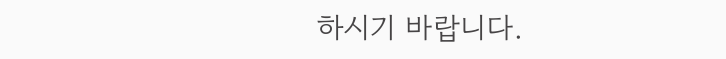하시기 바랍니다.